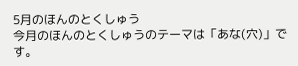5月のほんのとくしゅう
今月のほんのとくしゅうのテーマは「あな(穴)」です。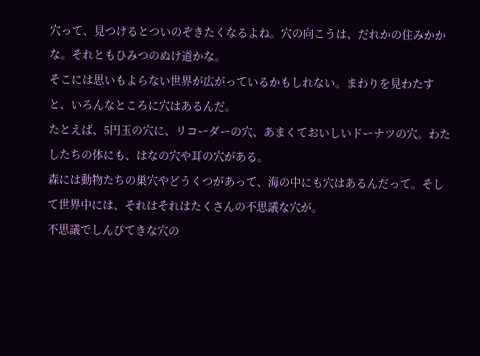穴って、見つけるとついのぞきたくなるよね。穴の向こうは、だれかの住みかかな。それともひみつのぬけ道かな。
そこには思いもよらない世界が広がっているかもしれない。まわりを見わたすと、いろんなところに穴はあるんだ。
たとえば、5円玉の穴に、リコーダーの穴、あまくておいしいドーナツの穴。わたしたちの体にも、はなの穴や耳の穴がある。
森には動物たちの巣穴やどうくつがあって、海の中にも穴はあるんだって。そして世界中には、それはそれはたくさんの不思議な穴が。
不思議でしんぴてきな穴の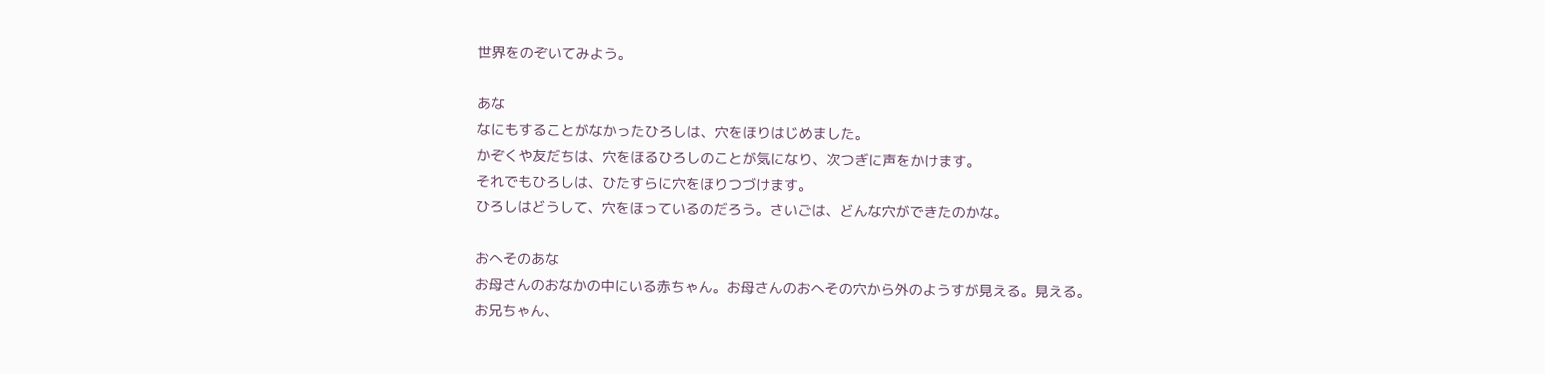世界をのぞいてみよう。

あな
なにもすることがなかったひろしは、穴をほりはじめました。
かぞくや友だちは、穴をほるひろしのことが気になり、次つぎに声をかけます。
それでもひろしは、ひたすらに穴をほりつづけます。
ひろしはどうして、穴をほっているのだろう。さいごは、どんな穴ができたのかな。

おへそのあな
お母さんのおなかの中にいる赤ちゃん。お母さんのおへその穴から外のようすが見える。見える。
お兄ちゃん、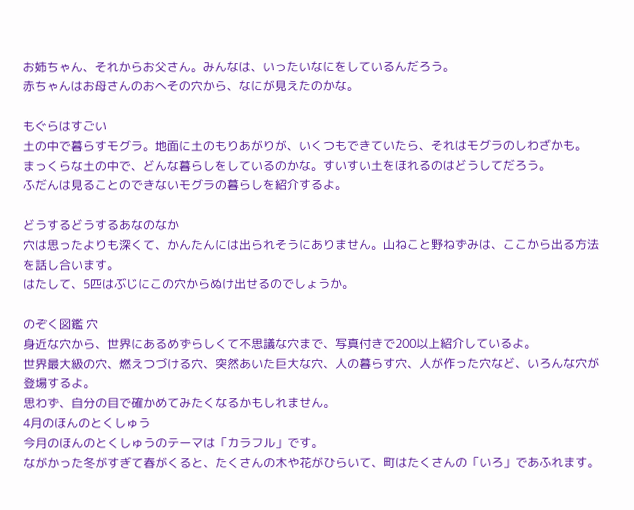お姉ちゃん、それからお父さん。みんなは、いったいなにをしているんだろう。
赤ちゃんはお母さんのおへその穴から、なにが見えたのかな。

もぐらはすごい
土の中で暮らすモグラ。地面に土のもりあがりが、いくつもできていたら、それはモグラのしわざかも。
まっくらな土の中で、どんな暮らしをしているのかな。すいすい土をほれるのはどうしてだろう。
ふだんは見ることのできないモグラの暮らしを紹介するよ。

どうするどうするあなのなか
穴は思ったよりも深くて、かんたんには出られそうにありません。山ねこと野ねずみは、ここから出る方法を話し合います。
はたして、5匹はぶじにこの穴からぬけ出せるのでしょうか。

のぞく図鑑 穴
身近な穴から、世界にあるめずらしくて不思議な穴まで、写真付きで200以上紹介しているよ。
世界最大級の穴、燃えつづける穴、突然あいた巨大な穴、人の暮らす穴、人が作った穴など、いろんな穴が登場するよ。
思わず、自分の目で確かめてみたくなるかもしれません。
4月のほんのとくしゅう
今月のほんのとくしゅうのテーマは「カラフル」です。
ながかった冬がすぎて春がくると、たくさんの木や花がひらいて、町はたくさんの「いろ」であふれます。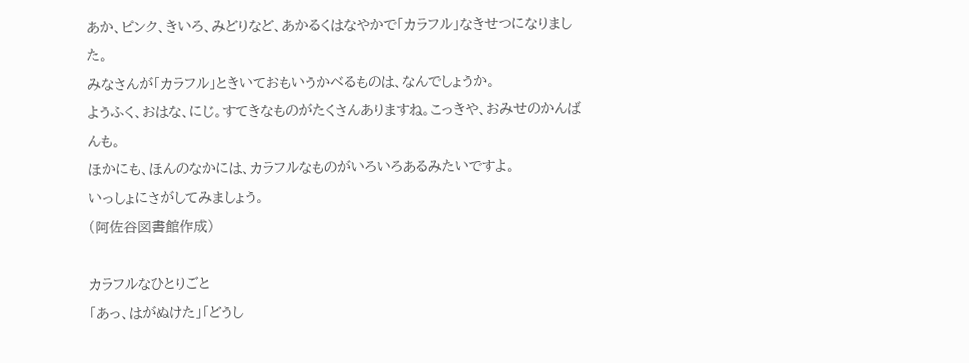あか、ピンク、きいろ、みどりなど、あかるくはなやかで「カラフル」なきせつになりました。
みなさんが「カラフル」ときいておもいうかべるものは、なんでしょうか。
ようふく、おはな、にじ。すてきなものがたくさんありますね。こっきや、おみせのかんばんも。
ほかにも、ほんのなかには、カラフルなものがいろいろあるみたいですよ。
いっしょにさがしてみましょう。
(阿佐谷図書館作成)

カラフルなひとりごと
「あっ、はがぬけた」「どうし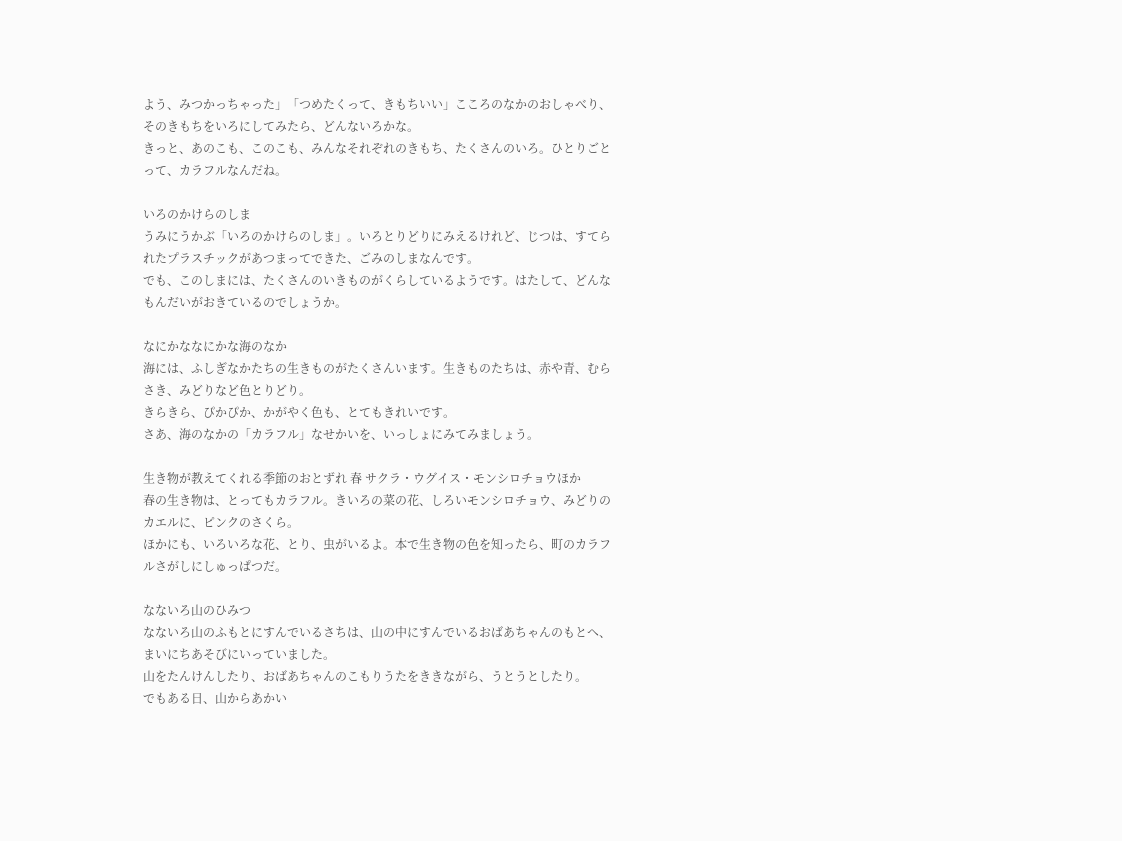よう、みつかっちゃった」「つめたくって、きもちいい」こころのなかのおしゃべり、そのきもちをいろにしてみたら、どんないろかな。
きっと、あのこも、このこも、みんなそれぞれのきもち、たくさんのいろ。ひとりごとって、カラフルなんだね。

いろのかけらのしま
うみにうかぶ「いろのかけらのしま」。いろとりどりにみえるけれど、じつは、すてられたプラスチックがあつまってできた、ごみのしまなんです。
でも、このしまには、たくさんのいきものがくらしているようです。はたして、どんなもんだいがおきているのでしょうか。

なにかななにかな海のなか
海には、ふしぎなかたちの生きものがたくさんいます。生きものたちは、赤や青、むらさき、みどりなど色とりどり。
きらきら、ぴかぴか、かがやく色も、とてもきれいです。
さあ、海のなかの「カラフル」なせかいを、いっしょにみてみましょう。

生き物が教えてくれる季節のおとずれ 春 サクラ・ウグイス・モンシロチョウほか
春の生き物は、とってもカラフル。きいろの菜の花、しろいモンシロチョウ、みどりのカエルに、ピンクのさくら。
ほかにも、いろいろな花、とり、虫がいるよ。本で生き物の色を知ったら、町のカラフルさがしにしゅっぱつだ。

なないろ山のひみつ
なないろ山のふもとにすんでいるさちは、山の中にすんでいるおばあちゃんのもとへ、まいにちあそびにいっていました。
山をたんけんしたり、おばあちゃんのこもりうたをききながら、うとうとしたり。
でもある日、山からあかい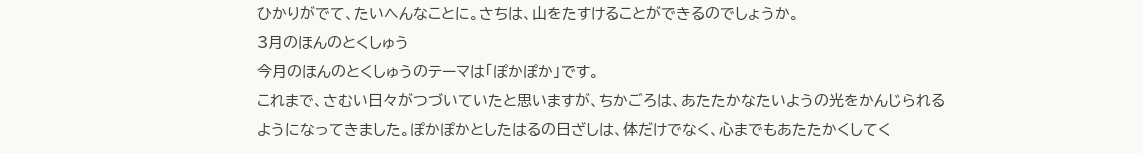ひかりがでて、たいへんなことに。さちは、山をたすけることができるのでしょうか。
3月のほんのとくしゅう
今月のほんのとくしゅうのテーマは「ぽかぽか」です。
これまで、さむい日々がつづいていたと思いますが、ちかごろは、あたたかなたいようの光をかんじられるようになってきました。ぽかぽかとしたはるの日ざしは、体だけでなく、心までもあたたかくしてく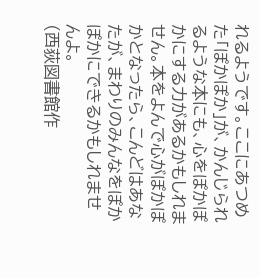れるようです。ここにあつめた「ぽかぽか」が、かんじられるような本にも、心をぽかぽかにする力があるかもしれません。本をよんで心がぽかぽかとなったら、こんどはあなたが、まわりのみんなをぽかぽかにできるかもしれませんよ。
(西荻図書館作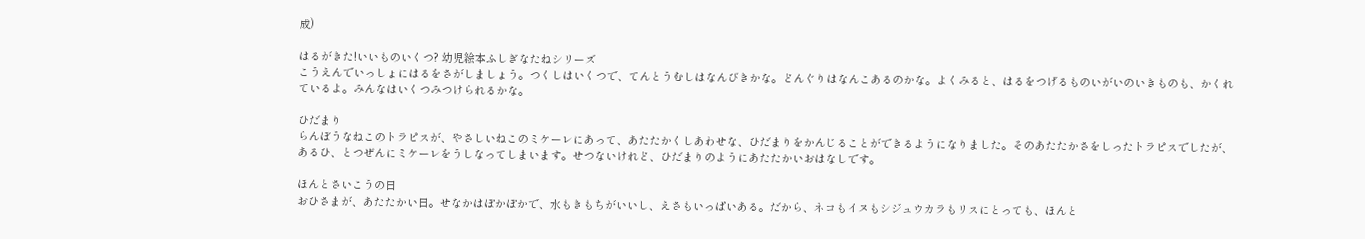成)

はるがきた!いいものいくつ? 幼児絵本ふしぎなたねシリーズ
こうえんでいっしょにはるをさがしましょう。つくしはいくつで、てんとうむしはなんびきかな。どんぐりはなんこあるのかな。よくみると、はるをつげるものいがいのいきものも、かくれているよ。みんなはいくつみつけられるかな。

ひだまり
らんぼうなねこのトラピスが、やさしいねこのミケーレにあって、あたたかくしあわせな、ひだまりをかんじることができるようになりました。そのあたたかさをしったトラピスでしたが、あるひ、とつぜんにミケーレをうしなってしまいます。せつないけれど、ひだまりのようにあたたかいおはなしです。

ほんとさいこうの日
おひさまが、あたたかい日。せなかはぽかぽかで、水もきもちがいいし、えさもいっぱいある。だから、ネコもイヌもシジュウカラもリスにとっても、ほんと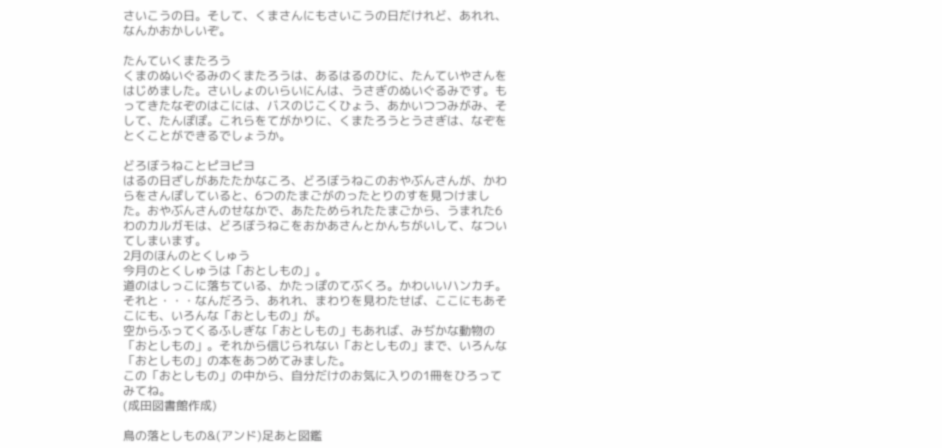さいこうの日。そして、くまさんにもさいこうの日だけれど、あれれ、なんかおかしいぞ。

たんていくまたろう
くまのぬいぐるみのくまたろうは、あるはるのひに、たんていやさんをはじめました。さいしょのいらいにんは、うさぎのぬいぐるみです。もってきたなぞのはこには、バスのじこくひょう、あかいつつみがみ、そして、たんぽぽ。これらをてがかりに、くまたろうとうさぎは、なぞをとくことができるでしょうか。

どろぼうねことピヨピヨ
はるの日ざしがあたたかなころ、どろぼうねこのおやぶんさんが、かわらをさんぽしていると、6つのたまごがのったとりのすを見つけました。おやぶんさんのせなかで、あたためられたたまごから、うまれた6わのカルガモは、どろぼうねこをおかあさんとかんちがいして、なついてしまいます。
2月のほんのとくしゅう
今月のとくしゅうは「おとしもの」。
道のはしっこに落ちている、かたっぽのてぶくろ。かわいいハンカチ。それと・・・なんだろう、あれれ、まわりを見わたせば、ここにもあそこにも、いろんな「おとしもの」が。
空からふってくるふしぎな「おとしもの」もあれば、みぢかな動物の「おとしもの」。それから信じられない「おとしもの」まで、いろんな「おとしもの」の本をあつめてみました。
この「おとしもの」の中から、自分だけのお気に入りの1冊をひろってみてね。
(成田図書館作成)

鳥の落としもの&(アンド)足あと図鑑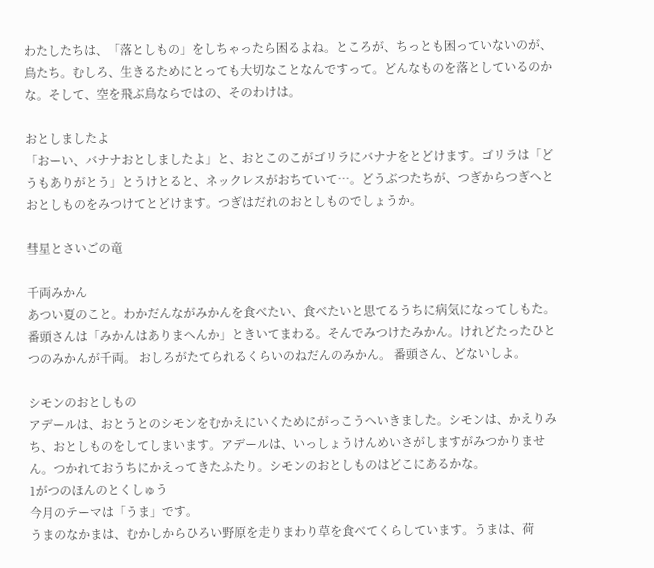わたしたちは、「落としもの」をしちゃったら困るよね。ところが、ちっとも困っていないのが、鳥たち。むしろ、生きるためにとっても大切なことなんですって。どんなものを落としているのかな。そして、空を飛ぶ鳥ならではの、そのわけは。

おとしましたよ
「おーい、バナナおとしましたよ」と、おとこのこがゴリラにバナナをとどけます。ゴリラは「どうもありがとう」とうけとると、ネックレスがおちていて…。どうぶつたちが、つぎからつぎへとおとしものをみつけてとどけます。つぎはだれのおとしものでしょうか。

彗星とさいごの竜

千両みかん
あつい夏のこと。わかだんながみかんを食べたい、食べたいと思てるうちに病気になってしもた。番頭さんは「みかんはありまへんか」ときいてまわる。そんでみつけたみかん。けれどたったひとつのみかんが千両。 おしろがたてられるくらいのねだんのみかん。 番頭さん、どないしよ。

シモンのおとしもの
アデールは、おとうとのシモンをむかえにいくためにがっこうへいきました。シモンは、かえりみち、おとしものをしてしまいます。アデールは、いっしょうけんめいさがしますがみつかりません。つかれておうちにかえってきたふたり。シモンのおとしものはどこにあるかな。
1がつのほんのとくしゅう
今月のテーマは「うま」です。
うまのなかまは、むかしからひろい野原を走りまわり草を食べてくらしています。うまは、荷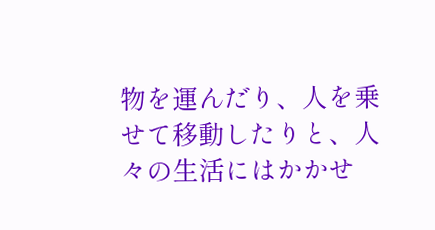物を運んだり、人を乗せて移動したりと、人々の生活にはかかせ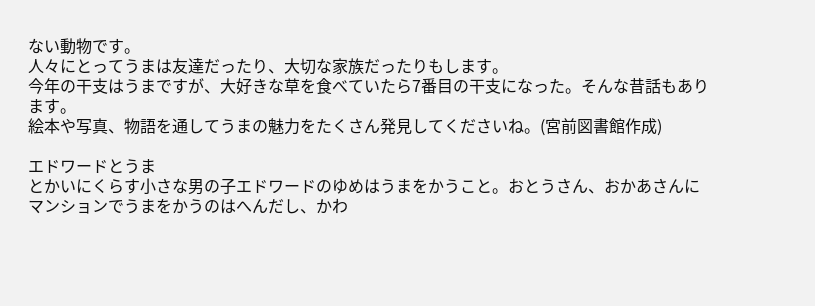ない動物です。
人々にとってうまは友達だったり、大切な家族だったりもします。
今年の干支はうまですが、大好きな草を食べていたら7番目の干支になった。そんな昔話もあります。
絵本や写真、物語を通してうまの魅力をたくさん発見してくださいね。(宮前図書館作成)

エドワードとうま
とかいにくらす小さな男の子エドワードのゆめはうまをかうこと。おとうさん、おかあさんにマンションでうまをかうのはへんだし、かわ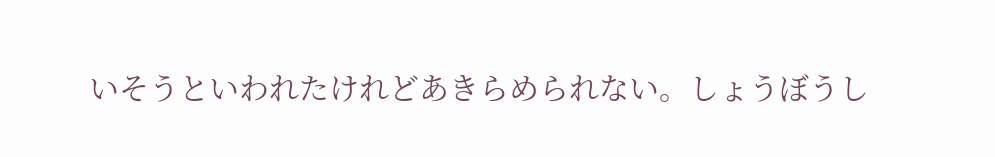いそうといわれたけれどあきらめられない。しょうぼうし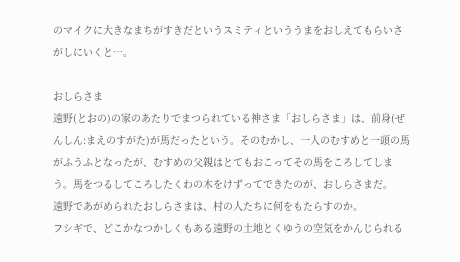のマイクに大きなまちがすきだというスミティといううまをおしえてもらいさがしにいくと…。

おしらさま
遠野(とおの)の家のあたりでまつられている神さま「おしらさま」は、前身(ぜんしん:まえのすがた)が馬だったという。そのむかし、一人のむすめと一頭の馬がふうふとなったが、むすめの父親はとてもおこってその馬をころしてしまう。馬をつるしてころしたくわの木をけずってできたのが、おしらさまだ。
遠野であがめられたおしらさまは、村の人たちに何をもたらすのか。
フシギで、どこかなつかしくもある遠野の土地とくゆうの空気をかんじられる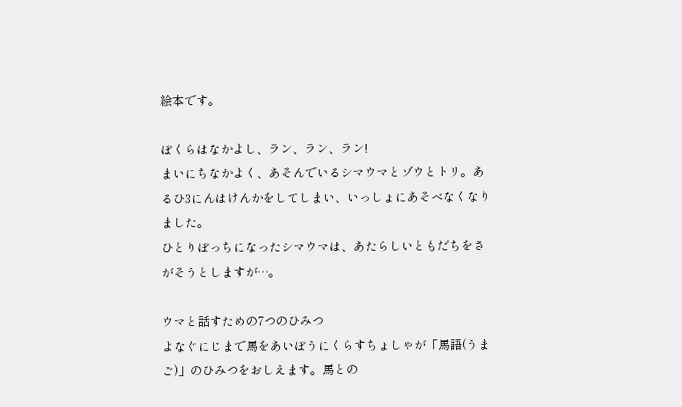絵本です。

ぼくらはなかよし、ラン、ラン、ラン!
まいにちなかよく、あそんでいるシマウマとゾウとトリ。あるひ3にんはけんかをしてしまい、いっしょにあそべなくなりました。
ひとりぼっちになったシマウマは、あたらしいともだちをさがそうとしますが…。

ウマと話すための7つのひみつ
よなぐにじまで馬をあいぼうにくらすちょしゃが「馬語(うまご)」のひみつをおしえます。馬との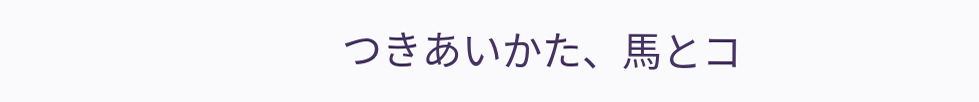つきあいかた、馬とコ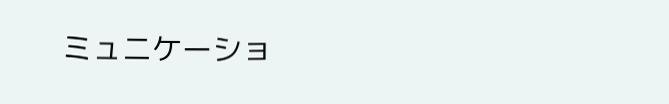ミュニケーショ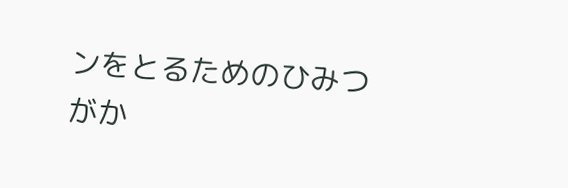ンをとるためのひみつがか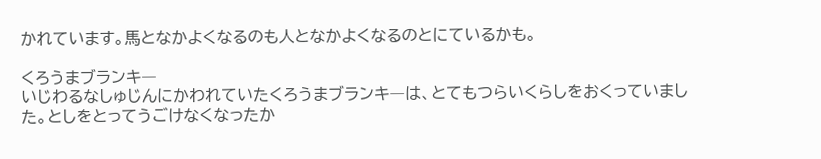かれています。馬となかよくなるのも人となかよくなるのとにているかも。

くろうまブランキ―
いじわるなしゅじんにかわれていたくろうまブランキ―は、とてもつらいくらしをおくっていました。としをとってうごけなくなったか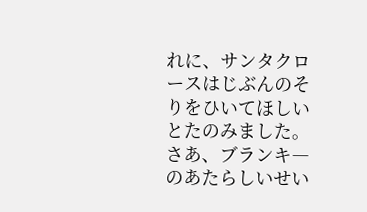れに、サンタクロースはじぶんのそりをひいてほしいとたのみました。さあ、ブランキ―のあたらしいせい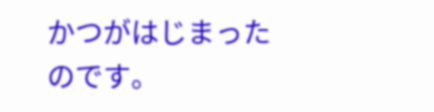かつがはじまったのです。